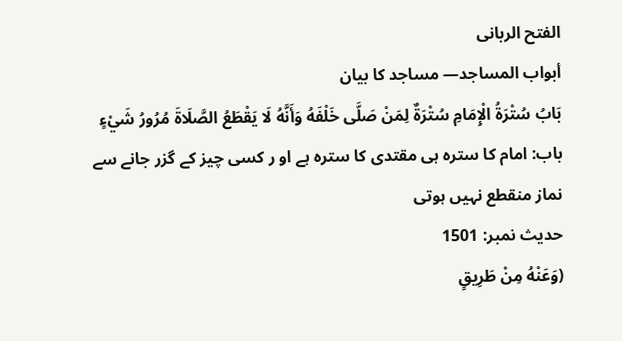الفتح الربانی
أبواب المساجد— مساجد کا بیان
بَابُ سُتْرَةُ الْإِمَامِ سُتْرَةٌ لِمَنْ صَلَّى خَلْفَهُ وَأَنَّهُ لَا يَقْطَعُ الصَّلَاةَ مُرُورُ شَيْءٍ باب: امام کا سترہ ہی مقتدی کا سترہ ہے او ر کسی چیز کے گزر جانے سے نماز منقطع نہیں ہوتی
حدیث نمبر: 1501
(وَعَنْهُ مِنْ طَرِيقٍ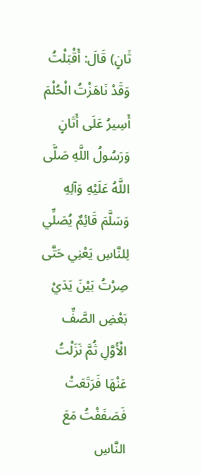ثَانٍ) قَالَ: أَقْبَلْتُ وَقَدْ نَاهَزْتُ الْحُلْمَ أَسِيرُ عَلَى أَتَانٍ وَرَسُولُ اللَّهِ صَلَّى اللَّهُ عَلَيْهِ وَآلِهِ وَسَلَّمَ قَائِمٌ يُصَلِّي لِلنَّاسِ يَعْنِي حَتَّى صِرْتُ بَيْنَ يَدَيْ بَعْضِ الصَّفِّ الْأَوَّلِ ثُمَّ نَزَلْتُ عَنْهَا فَرَتَعَتْ فَصَفَفْتُ مَعَ النَّاسِ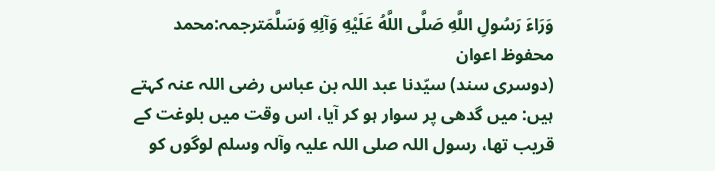وَرَاءَ رَسُولِ اللَّهِ صَلَّى اللَّهُ عَلَيْهِ وَآلِهِ وَسَلَّمَترجمہ:محمد محفوظ اعوان
(دوسری سند) سیّدنا عبد اللہ بن عباس رضی اللہ عنہ کہتے ہیں: میں گدھی پر سوار ہو کر آیا، اس وقت میں بلوغت کے قریب تھا، رسول اللہ صلی اللہ علیہ وآلہ وسلم لوگوں کو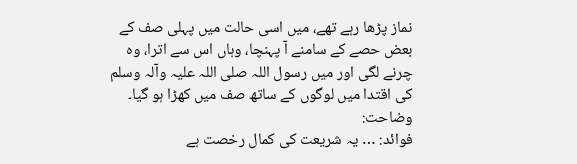نماز پڑھا رہے تھے، میں اسی حالت میں پہلی صف کے بعض حصے کے سامنے آ پہنچا، وہاں اس سے اترا، وہ چرنے لگی اور میں رسول اللہ صلی اللہ علیہ وآلہ وسلم کی اقتدا میں لوگوں کے ساتھ صف میں کھڑا ہو گیا۔
وضاحت:
فوائد: … یہ شریعت کی کمال رخصت ہے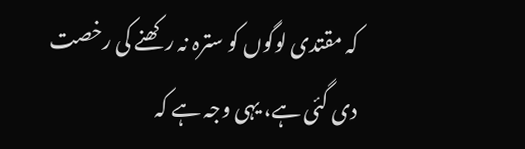کہ مقتدی لوگوں کو سترہ نہ رکھنے کی رخصت دی گئی ہے، یہی وجہ ہے کہ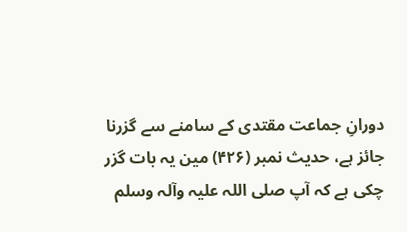دورانِ جماعت مقتدی کے سامنے سے گزرنا جائز ہے، حدیث نمبر (۴۲۶) مین یہ بات گزر چکی ہے کہ آپ صلی اللہ علیہ وآلہ وسلم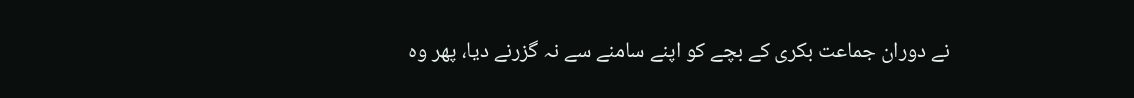نے دوران جماعت بکری کے بچے کو اپنے سامنے سے نہ گزرنے دیا، پھر وہ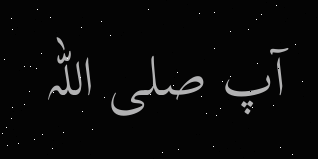آپ صلی اللہ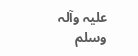علیہ وآلہ وسلم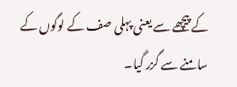کے پیچھے سے یعنی پہلی صف کے لوگوں کے سامنے سے گزر گیا۔